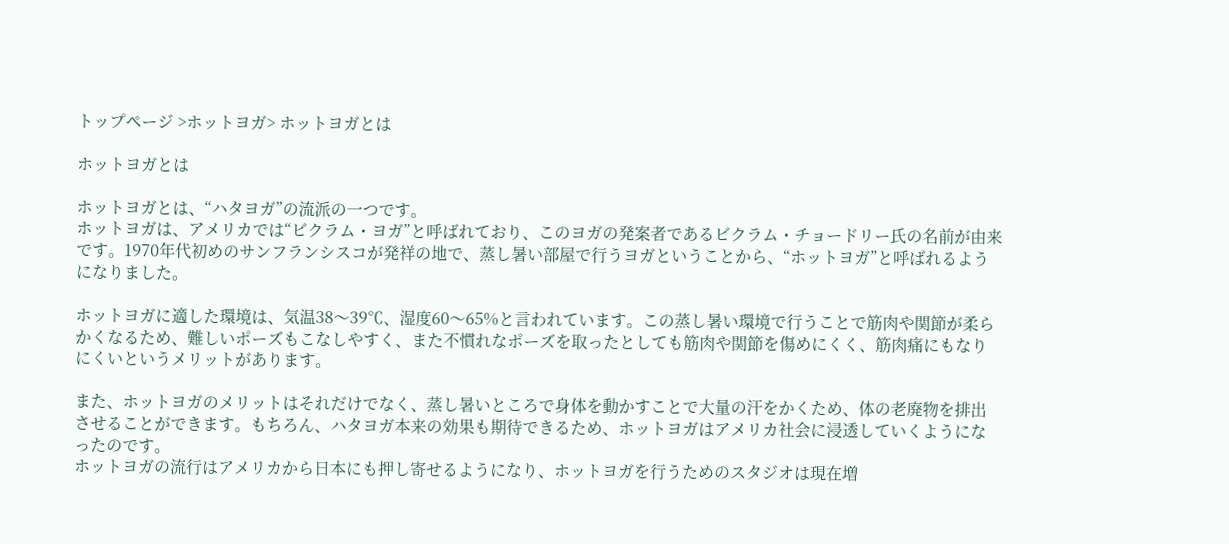トップページ >ホットヨガ> ホットヨガとは

ホットヨガとは

ホットヨガとは、“ハタヨガ”の流派の一つです。
ホットヨガは、アメリカでは“ビクラム・ヨガ”と呼ばれており、このヨガの発案者であるビクラム・チョードリー氏の名前が由来です。1970年代初めのサンフランシスコが発祥の地で、蒸し暑い部屋で行うヨガということから、“ホットヨガ”と呼ばれるようになりました。

ホットヨガに適した環境は、気温38〜39℃、湿度60〜65%と言われています。この蒸し暑い環境で行うことで筋肉や関節が柔らかくなるため、難しいポーズもこなしやすく、また不慣れなポーズを取ったとしても筋肉や関節を傷めにくく、筋肉痛にもなりにくいというメリットがあります。

また、ホットヨガのメリットはそれだけでなく、蒸し暑いところで身体を動かすことで大量の汗をかくため、体の老廃物を排出させることができます。もちろん、ハタヨガ本来の効果も期待できるため、ホットヨガはアメリカ社会に浸透していくようになったのです。
ホットヨガの流行はアメリカから日本にも押し寄せるようになり、ホットヨガを行うためのスタジオは現在増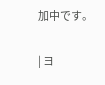加中です。

| ヨ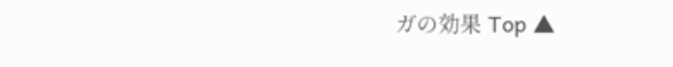ガの効果 Top ▲